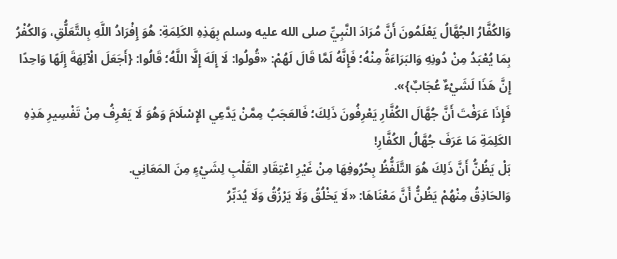وَالكُفَّارُ الجُهَّالُ يَعْلَمُونَ أَنَّ مُرَادَ النَّبِيِّ صلى الله عليه وسلم بِهَذِهِ الكَلِمَةِ: هُوَ إِفْرَادُ اللَّهِ بِالتَّعَلُّقِ، وَالكُفْرُ بِمَا يُعْبَدُ مِنْ دُونِهِ وَالبَرَاءَةُ مِنْهُ؛ فَإِنَّهُ لَمَّا قَالَ لَهُمْ: «قُولُوا: لَا إِلَهَ إِلَّا اللَّهُ؛ قَالُوا: {أَجَعَلَ الْآلِهَةَ إِلَهًا وَاحِدًا إِنَّ هَذَا لَشَيْءٌ عُجَابٌ}».
فَإِذَا عَرَفْتَ أَنَّ جُهَّالَ الكُفَّارِ يَعْرِفُونَ ذَلِكَ؛ فَالعَجَبُ مِمَّنْ يَدَّعِي الإِسْلَامَ وَهُوَ لَا يَعْرِفُ مِنْ تَفْسِيرِ هَذِهِ الكَلِمَةِ مَا عَرَفَ جُهَّالُ الكُفَّارِ!
بَلْ يَظُنُّ أَنَّ ذَلِكَ هُوَ التَّلَفُّظُ بِحُرُوفِهَا مِنْ غَيْرِ اعْتِقَادِ القَلْبِ لِشَيْءٍ مِنَ المَعَانِي.
وَالحَاذِقُ مِنْهُمْ يَظُنُّ أَنَّ مَعْنَاهَا: «لَا يَخْلُقُ وَلَا يَرْزُقُ وَلَا يُدَبِّرُ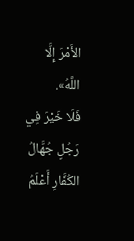الأَمْرَ إِلَّا اللَّهُ».
فَلَا خَيْرَ فِي رَجُلٍ جُهَّالُ الكُفَّارِ أَعْلَمُ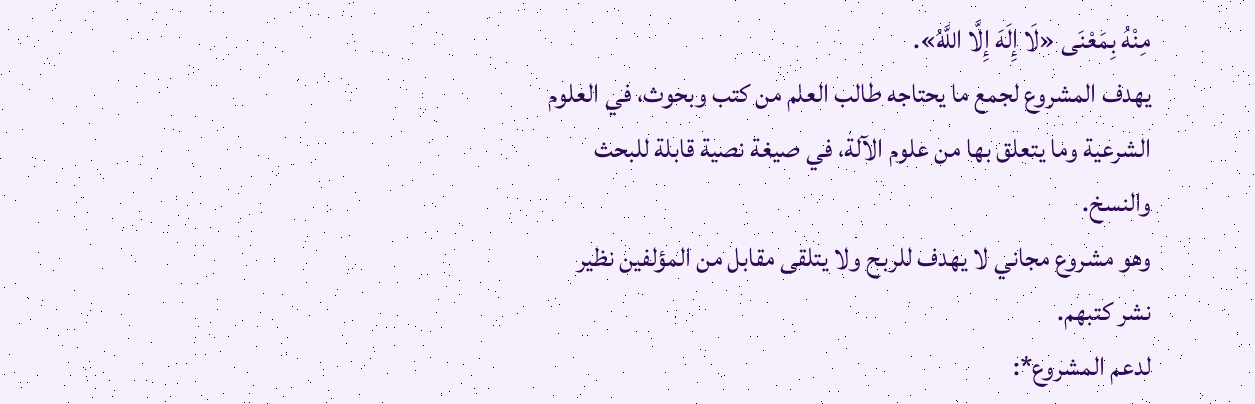مِنْهُ بِمَعْنَى «لَا إِلَهَ إِلَّا اللَّهُ».
يهدف المشروع لجمع ما يحتاجه طالب العلم من كتب وبحوث، في العلوم الشرعية وما يتعلق بها من علوم الآلة، في صيغة نصية قابلة للبحث والنسخ.
وهو مشروع مجاني لا يهدف للربح ولا يتلقى مقابل من المؤلفين نظير نشر كتبهم.
لدعم المشروع*: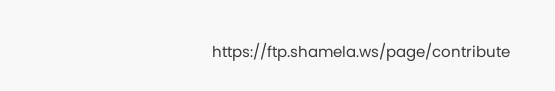https://ftp.shamela.ws/page/contribute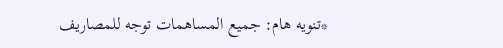*تنويه هام: جميع المساهمات توجه للمصاريف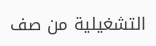التشغيلية من صف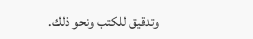وتدقيق للكتب ونحو ذلك.